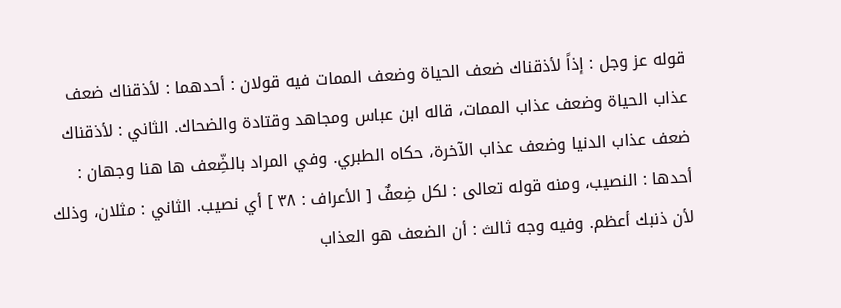قوله عز وجل : إذاً لأذقناك ضعف الحياة وضعف الممات فيه قولان : أحدهما : لأذقناك ضعف عذاب الحياة وضعف عذاب الممات، قاله ابن عباس ومجاهد وقتادة والضحاك. الثاني : لأذقناك ضعف عذاب الدنيا وضعف عذاب الآخرة، حكاه الطبري. وفي المراد بالضِّعف ها هنا وجهان : أحدها : النصيب، ومنه قوله تعالى : لكل ضِعفٌ [ الأعراف : ٣٨ ] أي نصيب. الثاني : مثلان، وذلك لأن ذنبك أعظم. وفيه وجه ثالث : أن الضعف هو العذاب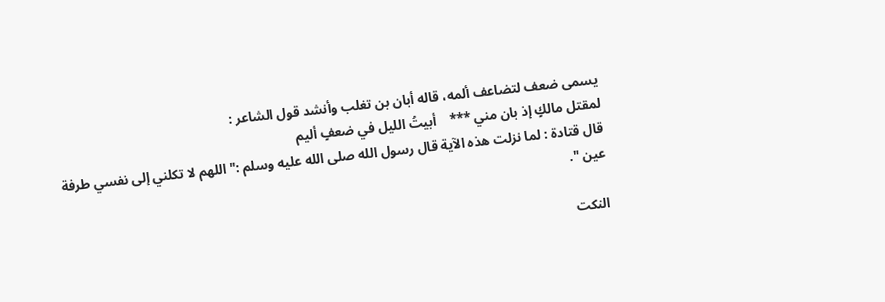يسمى ضعف لتضاعف ألمه، قاله أبان بن تغلب وأنشد قول الشاعر :
لمقتل مالكٍ إذ بان مني ***    أبيتُ الليل في ضعفٍ أليم
قال قتادة : لما نزلت هذه الآية قال رسول الله صلى الله عليه وسلم :" اللهم لا تكلني إلى نفسي طرفة عين ".

النكت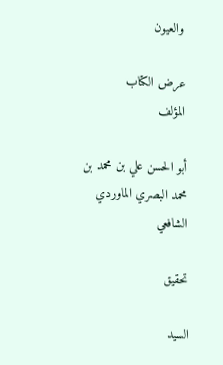والعيون

عرض الكتاب
المؤلف

أبو الحسن علي بن محمد بن محمد البصري الماوردي الشافعي

تحقيق

السيد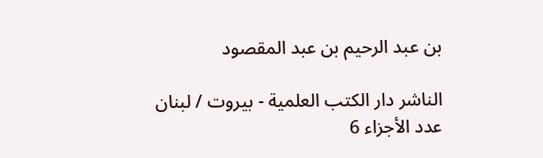بن عبد الرحيم بن عبد المقصود

الناشر دار الكتب العلمية - بيروت / لبنان
عدد الأجزاء 6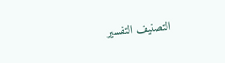التصنيف التفسير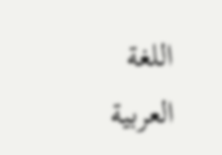اللغة العربية